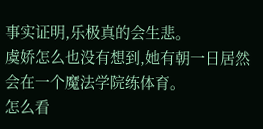事实证明,乐极真的会生悲。
虞娇怎么也没有想到,她有朝一日居然会在一个魔法学院练体育。
怎么看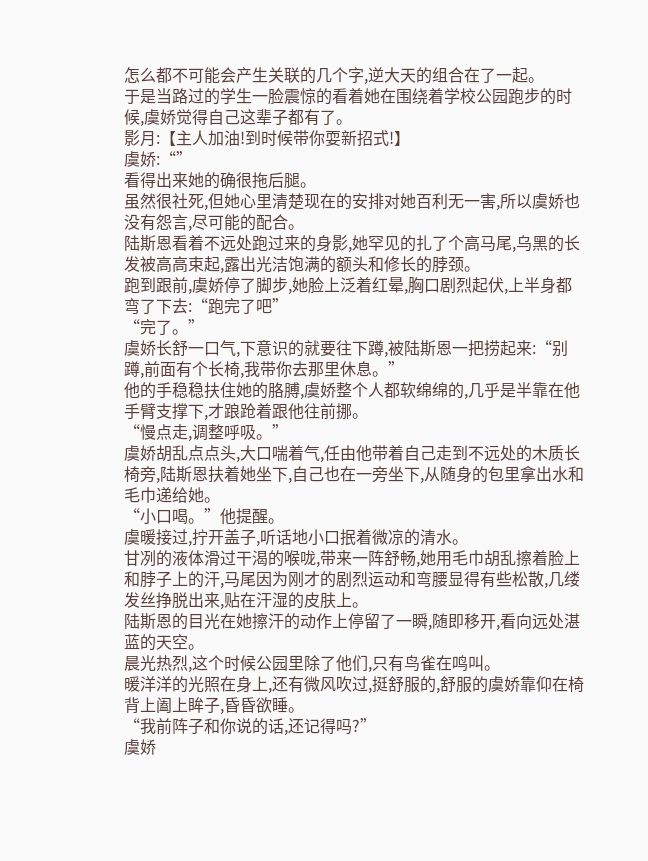怎么都不可能会产生关联的几个字,逆大天的组合在了一起。
于是当路过的学生一脸震惊的看着她在围绕着学校公园跑步的时候,虞娇觉得自己这辈子都有了。
影月:【主人加油!到时候带你耍新招式!】
虞娇:“”
看得出来她的确很拖后腿。
虽然很社死,但她心里清楚现在的安排对她百利无一害,所以虞娇也没有怨言,尽可能的配合。
陆斯恩看着不远处跑过来的身影,她罕见的扎了个高马尾,乌黑的长发被高高束起,露出光洁饱满的额头和修长的脖颈。
跑到跟前,虞娇停了脚步,她脸上泛着红晕,胸口剧烈起伏,上半身都弯了下去:“跑完了吧”
“完了。”
虞娇长舒一口气,下意识的就要往下蹲,被陆斯恩一把捞起来:“别蹲,前面有个长椅,我带你去那里休息。”
他的手稳稳扶住她的胳膊,虞娇整个人都软绵绵的,几乎是半靠在他手臂支撑下,才踉跄着跟他往前挪。
“慢点走,调整呼吸。”
虞娇胡乱点点头,大口喘着气,任由他带着自己走到不远处的木质长椅旁,陆斯恩扶着她坐下,自己也在一旁坐下,从随身的包里拿出水和毛巾递给她。
“小口喝。”他提醒。
虞暖接过,拧开盖子,听话地小口抿着微凉的清水。
甘冽的液体滑过干渴的喉咙,带来一阵舒畅,她用毛巾胡乱擦着脸上和脖子上的汗,马尾因为刚才的剧烈运动和弯腰显得有些松散,几缕发丝挣脱出来,贴在汗湿的皮肤上。
陆斯恩的目光在她擦汗的动作上停留了一瞬,随即移开,看向远处湛蓝的天空。
晨光热烈,这个时候公园里除了他们,只有鸟雀在鸣叫。
暖洋洋的光照在身上,还有微风吹过,挺舒服的,舒服的虞娇靠仰在椅背上阖上眸子,昏昏欲睡。
“我前阵子和你说的话,还记得吗?”
虞娇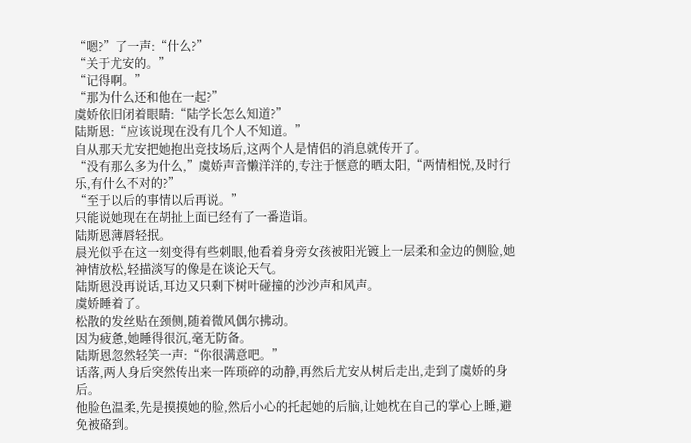“嗯?”了一声:“什么?”
“关于尤安的。”
“记得啊。”
“那为什么还和他在一起?”
虞娇依旧闭着眼睛:“陆学长怎么知道?”
陆斯恩:“应该说现在没有几个人不知道。”
自从那天尤安把她抱出竞技场后,这两个人是情侣的消息就传开了。
“没有那么多为什么,”虞娇声音懒洋洋的,专注于惬意的晒太阳,“两情相悦,及时行乐,有什么不对的?”
“至于以后的事情以后再说。”
只能说她现在在胡扯上面已经有了一番造诣。
陆斯恩薄唇轻抿。
晨光似乎在这一刻变得有些刺眼,他看着身旁女孩被阳光镀上一层柔和金边的侧脸,她神情放松,轻描淡写的像是在谈论天气。
陆斯恩没再说话,耳边又只剩下树叶碰撞的沙沙声和风声。
虞娇睡着了。
松散的发丝贴在颈侧,随着微风偶尔拂动。
因为疲惫,她睡得很沉,毫无防备。
陆斯恩忽然轻笑一声:“你很满意吧。”
话落,两人身后突然传出来一阵琐碎的动静,再然后尤安从树后走出,走到了虞娇的身后。
他脸色温柔,先是摸摸她的脸,然后小心的托起她的后脑,让她枕在自己的掌心上睡,避免被硌到。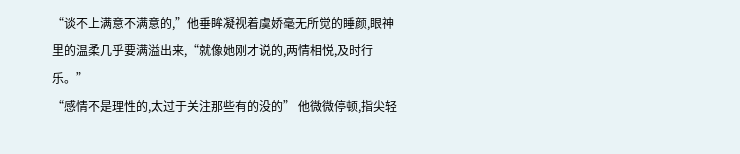“谈不上满意不满意的,”他垂眸凝视着虞娇毫无所觉的睡颜,眼神里的温柔几乎要满溢出来,“就像她刚才说的,两情相悦,及时行乐。”
“感情不是理性的,太过于关注那些有的没的” 他微微停顿,指尖轻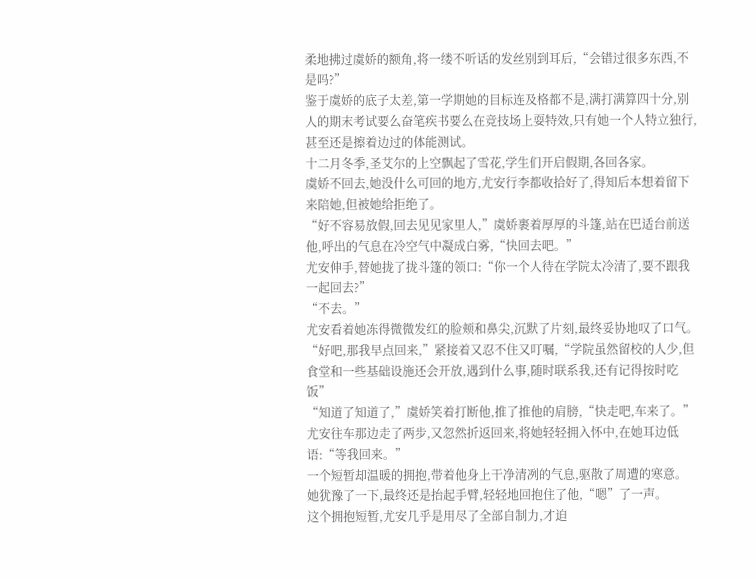柔地拂过虞娇的额角,将一缕不听话的发丝别到耳后,“会错过很多东西,不是吗?”
鉴于虞娇的底子太差,第一学期她的目标连及格都不是,满打满算四十分,别人的期末考试要么奋笔疾书要么在竞技场上耍特效,只有她一个人特立独行,甚至还是擦着边过的体能测试。
十二月冬季,圣艾尔的上空飘起了雪花,学生们开启假期,各回各家。
虞娇不回去,她没什么可回的地方,尤安行李都收拾好了,得知后本想着留下来陪她,但被她给拒绝了。
“好不容易放假,回去见见家里人,”虞娇裹着厚厚的斗篷,站在巴适台前送他,呼出的气息在冷空气中凝成白雾,“快回去吧。”
尤安伸手,替她拢了拢斗篷的领口:“你一个人待在学院太冷清了,要不跟我一起回去?”
“不去。”
尤安看着她冻得微微发红的脸颊和鼻尖,沉默了片刻,最终妥协地叹了口气。
“好吧,那我早点回来,”紧接着又忍不住又叮嘱,“学院虽然留校的人少,但食堂和一些基础设施还会开放,遇到什么事,随时联系我,还有记得按时吃饭”
“知道了知道了,”虞娇笑着打断他,推了推他的肩膀,“快走吧,车来了。”
尤安往车那边走了两步,又忽然折返回来,将她轻轻拥入怀中,在她耳边低语:“等我回来。”
一个短暂却温暖的拥抱,带着他身上干净清冽的气息,驱散了周遭的寒意。
她犹豫了一下,最终还是抬起手臂,轻轻地回抱住了他,“嗯”了一声。
这个拥抱短暂,尤安几乎是用尽了全部自制力,才迫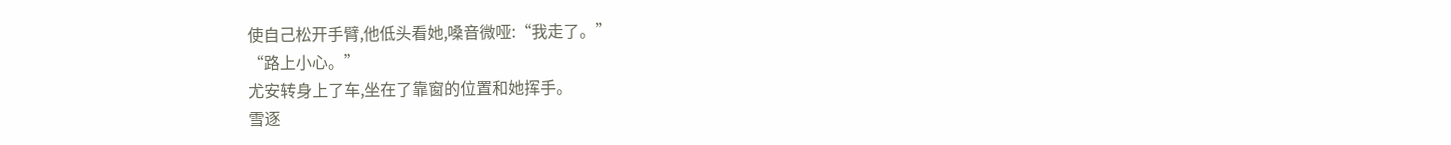使自己松开手臂,他低头看她,嗓音微哑:“我走了。”
“路上小心。”
尤安转身上了车,坐在了靠窗的位置和她挥手。
雪逐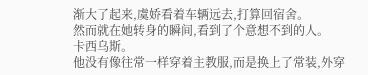渐大了起来,虞娇看着车辆远去,打算回宿舍。
然而就在她转身的瞬间,看到了个意想不到的人。
卡西乌斯。
他没有像往常一样穿着主教服,而是换上了常装,外穿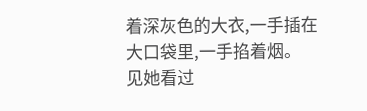着深灰色的大衣,一手插在大口袋里,一手掐着烟。
见她看过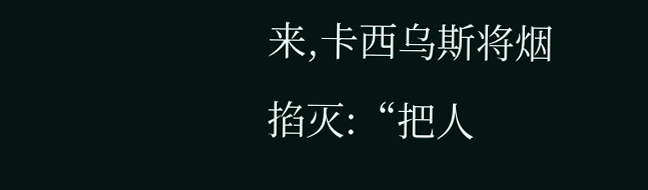来,卡西乌斯将烟掐灭:“把人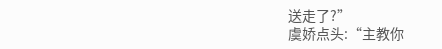送走了?”
虞娇点头:“主教你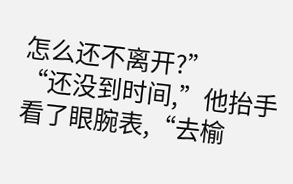怎么还不离开?”
“还没到时间,”他抬手看了眼腕表,“去榆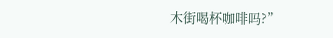木街喝杯咖啡吗?”